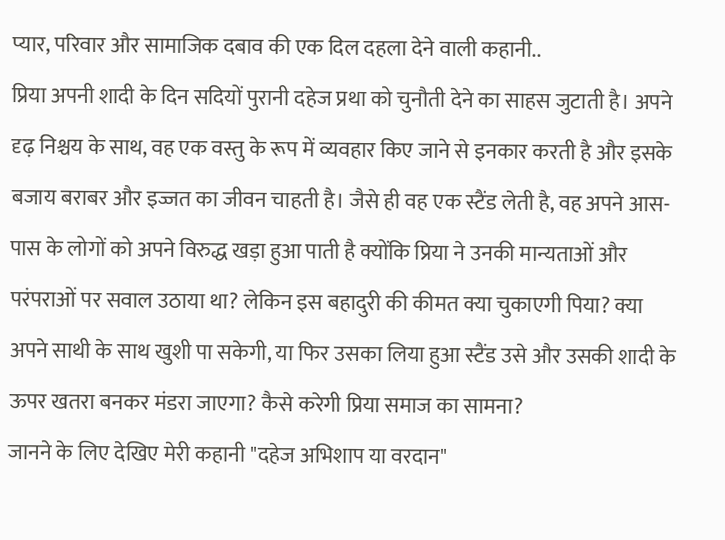प्यार, परिवार और सामाजिक दबाव की एक दिल दहला देने वाली कहानी..
प्रिया अपनी शादी के दिन सदियों पुरानी दहेज प्रथा को चुनौती देने का साहस जुटाती है। अपने दृढ़ निश्चय के साथ, वह एक वस्तु के रूप में व्यवहार किए जाने से इनकार करती है और इसके बजाय बराबर और इज्जत का जीवन चाहती है। जैसे ही वह एक स्टैंड लेती है, वह अपने आस-पास के लोगों को अपने विरुद्ध खड़ा हुआ पाती है क्योंकि प्रिया ने उनकी मान्यताओं और परंपराओं पर सवाल उठाया था? लेकिन इस बहादुरी की कीमत क्या चुकाएगी पिया? क्या अपने साथी के साथ खुशी पा सकेगी, या फिर उसका लिया हुआ स्टैंड उसे और उसकी शादी के ऊपर खतरा बनकर मंडरा जाएगा? कैसे करेगी प्रिया समाज का सामना?
जानने के लिए देखिए मेरी कहानी "दहेज अभिशाप या वरदान"